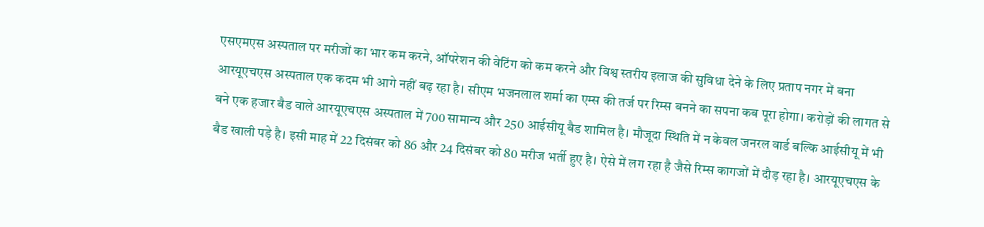एसएमएस अस्पताल पर मरीजों का भार कम करने, ऑपरेशन की वेटिंग को कम करने और विश्व स्तरीय इलाज की सुविधा देने के लिए प्रताप नगर में बना आरयूएचएस अस्पताल एक कदम भी आगे नहीं बढ़ रहा है। सीएम भजनलाल शर्मा का एम्स की तर्ज पर रिम्स बनने का सपना कब पूरा होगा। करोड़ों की लागत से बने एक हजार बैड वाले आरयूएचएस अस्पताल में 700 सामान्य और 250 आईसीयू बैड शामिल है। मौजूदा स्थिति में न केवल जनरल वार्ड बल्कि आईसीयू में भी बैड खाली पड़े है। इसी माह में 22 दिसंबर को 86 और 24 दिसंबर को 80 मरीज भर्ती हुए है। ऐसे में लग रहा है जैसे रिम्स कागजों में दौड़ रहा है। आरयूएचएस के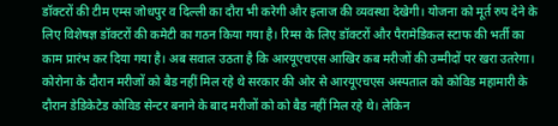डॉक्टरों की टीम एम्स जोधपुर व दिल्ली का दौरा भी करेगी और इलाज की व्यवस्था देखेगी। योजना को मूर्त रुप देने के लिए विशेषज्ञ डॉक्टरों की कमेटी का गठन किया गया है। रिम्स के लिए डॉक्टरों और पैरामेडिकल स्टाफ की भर्ती का काम प्रारंभ कर दिया गया है। अब सवाल उठता है कि आरयूएचएस आखिर कब मरीजों की उम्मीदों पर खरा उतरेगा। कोरोना के दौरान मरीजों को बैड नहीं मिल रहे थे सरकार की ओर से आरयूएचएस अस्पताल को कोविड महामारी के दौरान डेडिकेटेड कोविड सेन्टर बनाने के बाद मरीजों को को बैड नहीं मिल रहे थे। लेकिन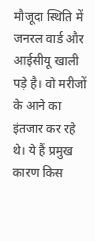मौजूदा स्थिति में जनरल वार्ड और आईसीयू खाली पड़े है। वो मरीजों के आने का इंतजार कर रहे थे। ये हैं प्रमुख कारण किस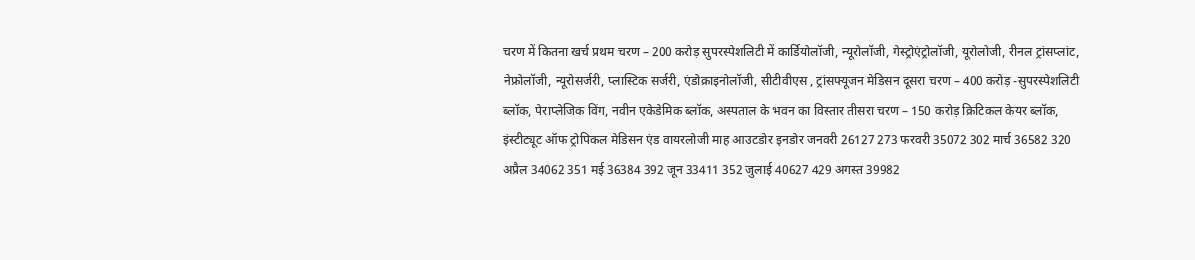चरण में कितना खर्च प्रथम चरण – 200 करोड़ सुपरस्पेशलिटी में कार्डियोलॉजी, न्यूरोलॉजी, गेस्ट्रोएंट्रोलॉजी, यूरोलोजी, रीनल ट्रांसप्लांट, नेफ्रोलॉजी, न्यूरोसर्जरी, प्लास्टिक सर्जरी, एंडोक्राइनोलॉजी, सीटीवीएस , ट्रांसफ्यूजन मेडिसन दूसरा चरण – 400 करोड़ -सुपरस्पेशलिटी ब्लॉक, पेराप्लेजिक विंग, नवीन एकेडेमिक ब्लॉक, अस्पताल के भवन का विस्तार तीसरा चरण – 150 करोड़ क्रिटिकल केयर ब्लॉक, इंस्टीट्यूट ऑफ ट्रोपिकल मेडिसन एंड वायरलोजी माह आउटडोर इनडोर जनवरी 26127 273 फरवरी 35072 302 मार्च 36582 320 अप्रैल 34062 351 मई 36384 392 जून 33411 352 जुलाई 40627 429 अगस्त 39982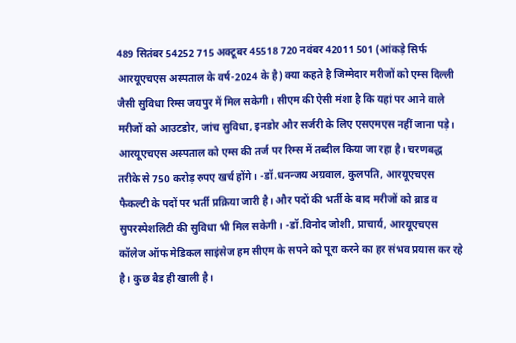489 सितंबर 54252 715 अक्टूबर 45518 720 नवंबर 42011 501 (आंकड़े सिर्फ आरयूएचएस अस्पताल के वर्ष-2024 के है) क्या कहते है जिम्मेदार मरीजों को एम्स दिल्ली जैसी सुविधा रिम्स जयपुर में मिल सकेगी। सीएम की ऐसी मंशा है कि यहां पर आने वाले मरीजों को आउटडोर, जांच सुविधा, इनडोर और सर्जरी के लिए एसएमएस नहीं जाना पड़े। आरयूएचएस अस्पताल को एम्स की तर्ज पर रिम्स में तब्दील किया जा रहा है। चरणबद्ध तरीके से 750 करोड़ रुपए खर्च होंगे। -डॉ.धनन्जय अग्रवाल, कुलपति, आरयूएचएस फैकल्टी के पदों पर भर्ती प्रक्रिया जारी है। और पदों की भर्ती के बाद मरीजों को ब्राड व सुपरस्पेशलिटी की सुविधा भी मिल सकेगी। -डॉ.विनोद जोशी, प्राचार्य, आरयूएचएस कॉलेज ऑफ मेडिकल साइंसेज हम सीएम के सपने को पूरा करने का हर संभव प्रयास कर रहे है। कुछ बैड ही खाली है।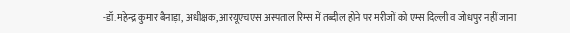-डॉ.महेन्द्र कुमार बैनाड़ा, अधीक्षक, आरयूएचएस अस्पताल रिम्स में तब्दील होने पर मरीजों को एम्स दिल्ली व जोधपुर नहीं जाना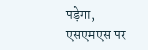पड़ेगा, एसएमएस पर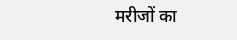मरीजों का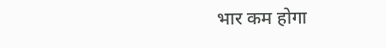भार कम होगा